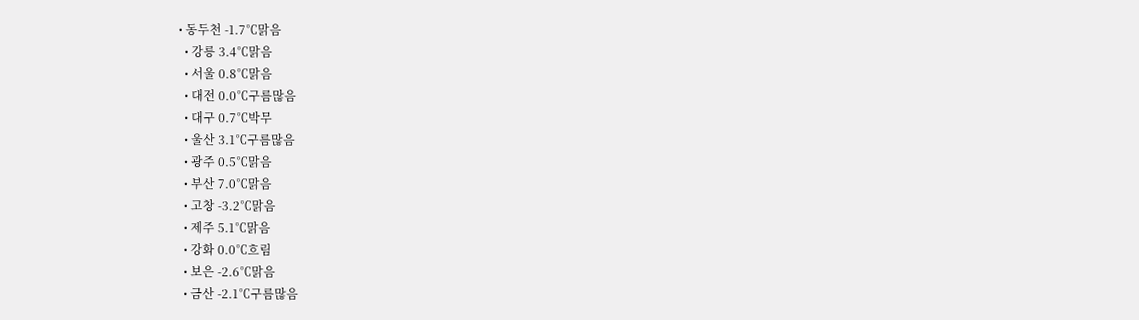• 동두천 -1.7℃맑음
  • 강릉 3.4℃맑음
  • 서울 0.8℃맑음
  • 대전 0.0℃구름많음
  • 대구 0.7℃박무
  • 울산 3.1℃구름많음
  • 광주 0.5℃맑음
  • 부산 7.0℃맑음
  • 고창 -3.2℃맑음
  • 제주 5.1℃맑음
  • 강화 0.0℃흐림
  • 보은 -2.6℃맑음
  • 금산 -2.1℃구름많음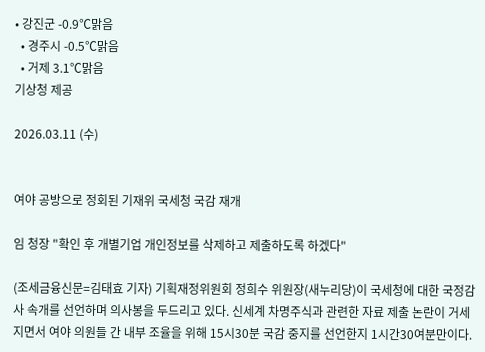• 강진군 -0.9℃맑음
  • 경주시 -0.5℃맑음
  • 거제 3.1℃맑음
기상청 제공

2026.03.11 (수)


여야 공방으로 정회된 기재위 국세청 국감 재개

임 청장 "확인 후 개별기업 개인정보를 삭제하고 제출하도록 하겠다"

(조세금융신문=김태효 기자) 기획재정위원회 정희수 위원장(새누리당)이 국세청에 대한 국정감사 속개를 선언하며 의사봉을 두드리고 있다. 신세계 차명주식과 관련한 자료 제출 논란이 거세지면서 여야 의원들 간 내부 조율을 위해 15시30분 국감 중지를 선언한지 1시간30여분만이다.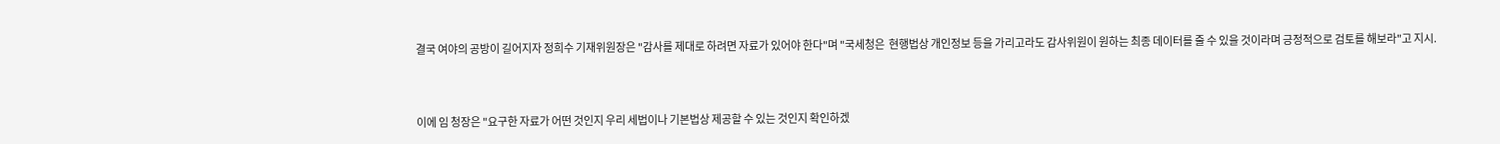결국 여야의 공방이 길어지자 정희수 기재위원장은 "감사를 제대로 하려면 자료가 있어야 한다"며 "국세청은  현행법상 개인정보 등을 가리고라도 감사위원이 원하는 최종 데이터를 줄 수 있을 것이라며 긍정적으로 검토를 해보라"고 지시.



이에 임 청장은 "요구한 자료가 어떤 것인지 우리 세법이나 기본법상 제공할 수 있는 것인지 확인하겠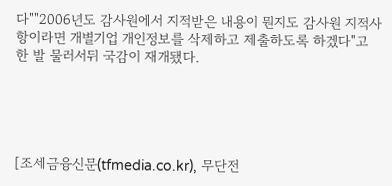다""2006년도 감사원에서 지적받은 내용이 뭔지도 감사원 지적사항이라면 개별기업 개인정보를 삭제하고 제출하도록 하겠다"고 한 발 물러서뒤 국감이 재개됐다.





[조세금융신문(tfmedia.co.kr), 무단전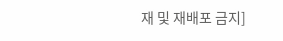재 및 재배포 금지]